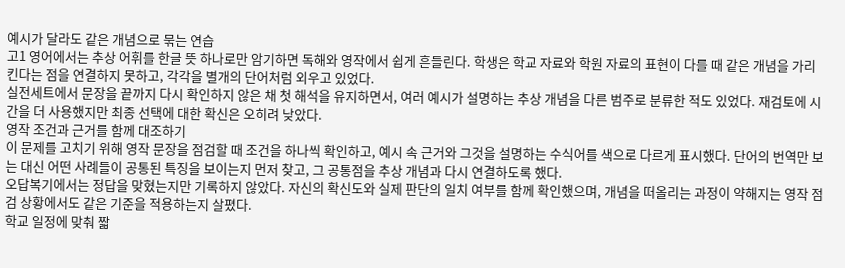예시가 달라도 같은 개념으로 묶는 연습
고1 영어에서는 추상 어휘를 한글 뜻 하나로만 암기하면 독해와 영작에서 쉽게 흔들린다. 학생은 학교 자료와 학원 자료의 표현이 다를 때 같은 개념을 가리킨다는 점을 연결하지 못하고, 각각을 별개의 단어처럼 외우고 있었다.
실전세트에서 문장을 끝까지 다시 확인하지 않은 채 첫 해석을 유지하면서, 여러 예시가 설명하는 추상 개념을 다른 범주로 분류한 적도 있었다. 재검토에 시간을 더 사용했지만 최종 선택에 대한 확신은 오히려 낮았다.
영작 조건과 근거를 함께 대조하기
이 문제를 고치기 위해 영작 문장을 점검할 때 조건을 하나씩 확인하고, 예시 속 근거와 그것을 설명하는 수식어를 색으로 다르게 표시했다. 단어의 번역만 보는 대신 어떤 사례들이 공통된 특징을 보이는지 먼저 찾고, 그 공통점을 추상 개념과 다시 연결하도록 했다.
오답복기에서는 정답을 맞혔는지만 기록하지 않았다. 자신의 확신도와 실제 판단의 일치 여부를 함께 확인했으며, 개념을 떠올리는 과정이 약해지는 영작 점검 상황에서도 같은 기준을 적용하는지 살폈다.
학교 일정에 맞춰 짧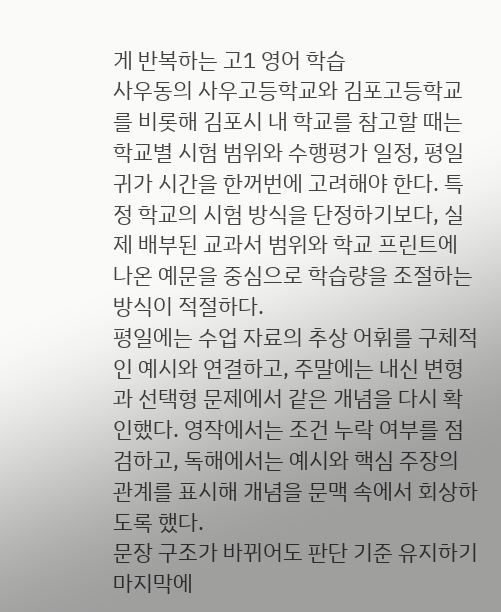게 반복하는 고1 영어 학습
사우동의 사우고등학교와 김포고등학교를 비롯해 김포시 내 학교를 참고할 때는 학교별 시험 범위와 수행평가 일정, 평일 귀가 시간을 한꺼번에 고려해야 한다. 특정 학교의 시험 방식을 단정하기보다, 실제 배부된 교과서 범위와 학교 프린트에 나온 예문을 중심으로 학습량을 조절하는 방식이 적절하다.
평일에는 수업 자료의 추상 어휘를 구체적인 예시와 연결하고, 주말에는 내신 변형과 선택형 문제에서 같은 개념을 다시 확인했다. 영작에서는 조건 누락 여부를 점검하고, 독해에서는 예시와 핵심 주장의 관계를 표시해 개념을 문맥 속에서 회상하도록 했다.
문장 구조가 바뀌어도 판단 기준 유지하기
마지막에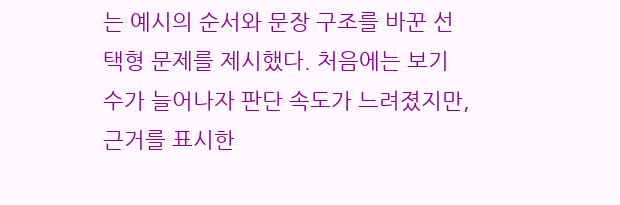는 예시의 순서와 문장 구조를 바꾼 선택형 문제를 제시했다. 처음에는 보기 수가 늘어나자 판단 속도가 느려졌지만, 근거를 표시한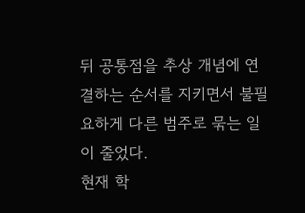뒤 공통점을 추상 개념에 연결하는 순서를 지키면서 불필요하게 다른 범주로 묶는 일이 줄었다.
현재 학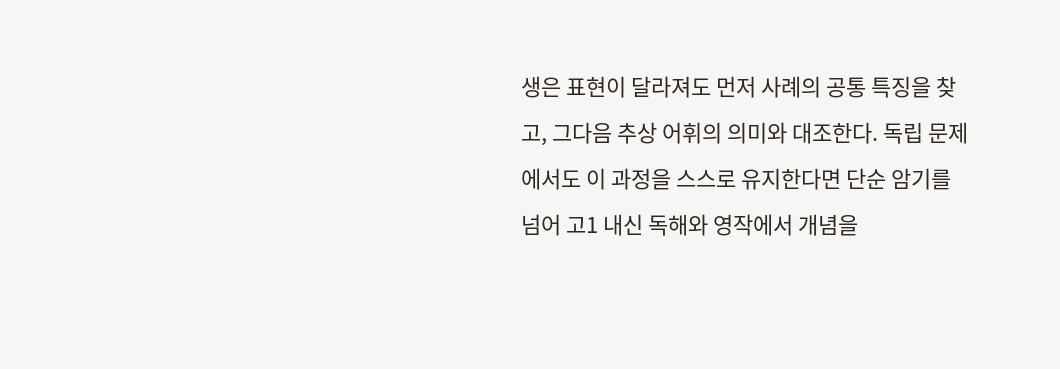생은 표현이 달라져도 먼저 사례의 공통 특징을 찾고, 그다음 추상 어휘의 의미와 대조한다. 독립 문제에서도 이 과정을 스스로 유지한다면 단순 암기를 넘어 고1 내신 독해와 영작에서 개념을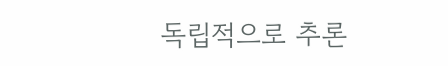독립적으로 추론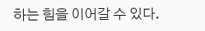하는 힘을 이어갈 수 있다.